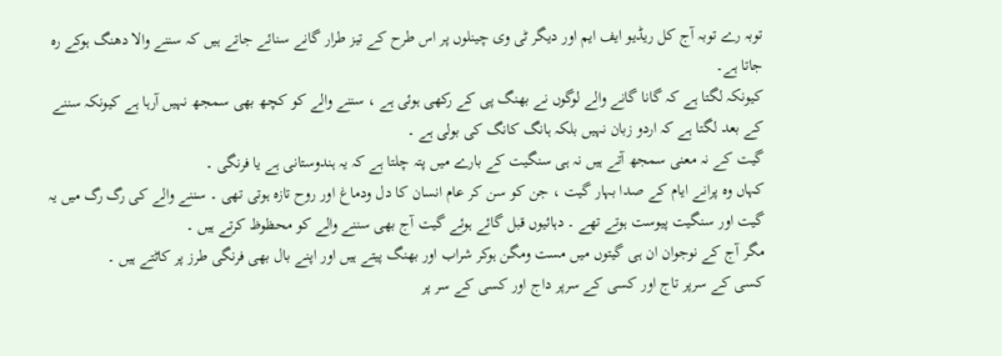توبہ رے توبہ آج کل ریڈیو ایف ایم اور دیگر ٹی وی چینلوں پر اس طرح کے تیز طرار گانے سنائے جاتے ہیں کہ سننے والا دھنگ ہوکے رہ جاتا ہے۔
کیونکہ لگتا ہے کہ گانا گانے والے لوگوں نے بھنگ پی کے رکھی ہوئی ہے ، سننے والے کو کچھ بھی سمجھ نہیں آرہا ہے کیونکہ سننے کے بعد لگتا ہے کہ اردو زبان نہیں بلکہ ہانگ کانگ کی بولی ہے ۔
گیت کے نہ معنی سمجھ آتے ہیں نہ ہی سنگیت کے بارے میں پتہ چلتا ہے کہ یہ ہندوستانی ہے یا فرنگی ۔
کہاں وہ پرانے ایام کے صدا بہار گیت ، جن کو سن کر عام انسان کا دل ودماغ اور روح تازہ ہوتی تھی ۔ سننے والے کی رگ رگ میں یہ گیت اور سنگیت پیوست ہوتے تھے ۔ دہائیوں قبل گائے ہوئے گیت آج بھی سننے والے کو محظوظ کرتے ہیں ۔
مگر آج کے نوجوان ان ہی گیتوں میں مست ومگن ہوکر شراب اور بھنگ پیتے ہیں اور اپنے بال بھی فرنگی طرز پر کاٹتے ہیں ۔
کسی کے سرپر تاج اور کسی کے سرپر داج اور کسی کے سر پر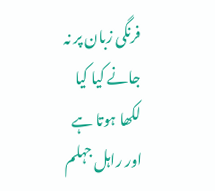فرنگی زبان پر نہ جانے کیا کیا لکھا ہوتا ہے اور راہل جہلم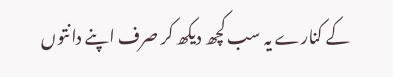کے کنارے یہ سب کچھ دیکھ کر صرف اپنے دانتوں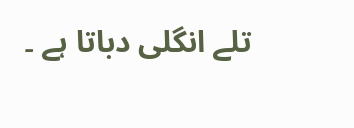تلے انگلی دباتا ہے ۔